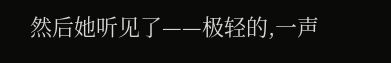然后她听见了——极轻的,一声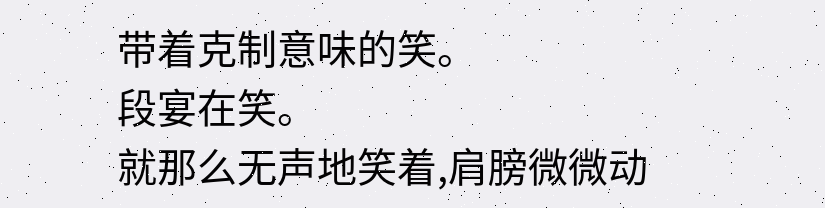带着克制意味的笑。
段宴在笑。
就那么无声地笑着,肩膀微微动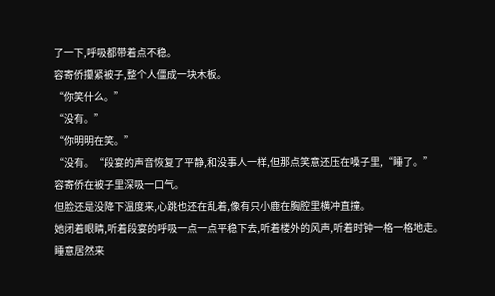了一下,呼吸都带着点不稳。
容寄侨攥紧被子,整个人僵成一块木板。
“你笑什么。”
“没有。”
“你明明在笑。”
“没有。“段宴的声音恢复了平静,和没事人一样,但那点笑意还压在嗓子里,“睡了。”
容寄侨在被子里深吸一口气。
但脸还是没降下温度来,心跳也还在乱着,像有只小鹿在胸腔里横冲直撞。
她闭着眼睛,听着段宴的呼吸一点一点平稳下去,听着楼外的风声,听着时钟一格一格地走。
睡意居然来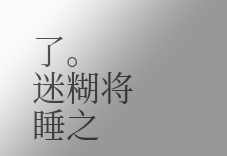了。
迷糊将睡之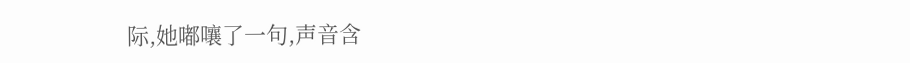际,她嘟嚷了一句,声音含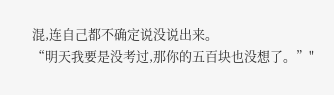混,连自己都不确定说没说出来。
“明天我要是没考过,那你的五百块也没想了。”"